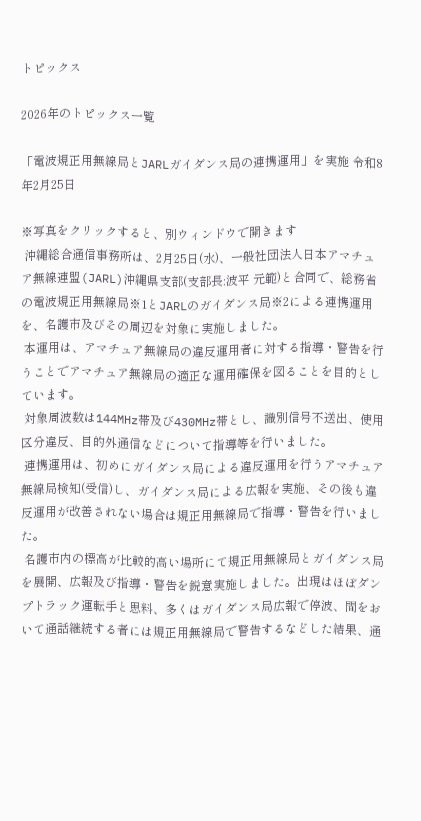トピックス

2026年のトピックス一覧

「電波規正用無線局とJARLガイダンス局の連携運用」を実施 令和8年2月25日

※写真をクリックすると、別ウィンドウで開きます
 沖縄総合通信事務所は、2月25日(水)、一般社団法人日本アマチュア無線連盟(JARL)沖縄県支部(支部長:波平 元範)と合同で、総務省の電波規正用無線局※1とJARLのガイダンス局※2による連携運用を、名護市及びその周辺を対象に実施しました。
 本運用は、アマチュア無線局の違反運用者に対する指導・警告を行うことでアマチュア無線局の適正な運用確保を図ることを目的としています。
 対象周波数は144MHz帯及び430MHz帯とし、識別信号不送出、使用区分違反、目的外通信などについて指導等を行いました。
 連携運用は、初めにガイダンス局による違反運用を行うアマチュア無線局検知(受信)し、ガイダンス局による広報を実施、その後も違反運用が改善されない場合は規正用無線局で指導・警告を行いました。
 名護市内の標高が比較的高い場所にて規正用無線局とガイダンス局を展開、広報及び指導・警告を鋭意実施しました。出現はほぼダンプトラック運転手と思料、多くはガイダンス局広報で停波、間をおいて通話継続する者には規正用無線局で警告するなどした結果、通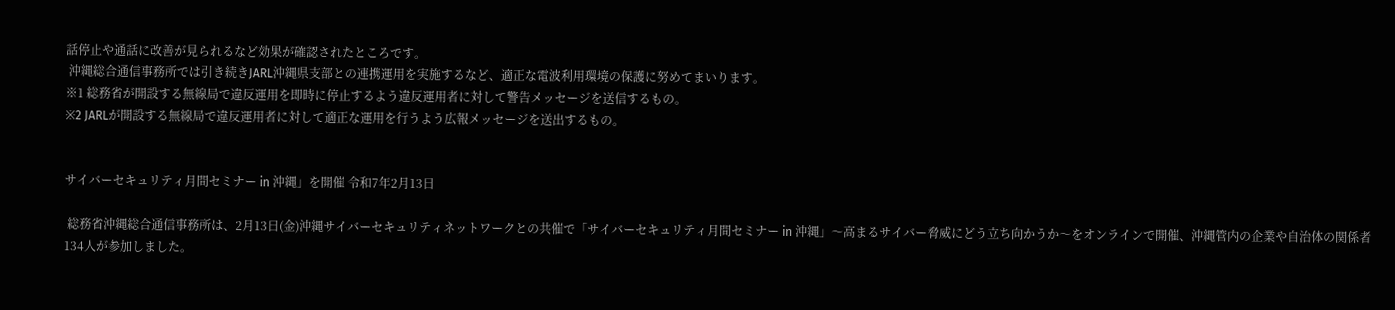話停止や通話に改善が見られるなど効果が確認されたところです。
 沖縄総合通信事務所では引き続きJARL沖縄県支部との連携運用を実施するなど、適正な電波利用環境の保護に努めてまいります。
※1 総務省が開設する無線局で違反運用を即時に停止するよう違反運用者に対して警告メッセージを送信するもの。
※2 JARLが開設する無線局で違反運用者に対して適正な運用を行うよう広報メッセージを送出するもの。


サイバーセキュリティ月間セミナー in 沖縄」を開催 令和7年2月13日

 総務省沖縄総合通信事務所は、2月13日(金)沖縄サイバーセキュリティネットワークとの共催で「サイバーセキュリティ月間セミナー in 沖縄」〜高まるサイバー脅威にどう立ち向かうか〜をオンラインで開催、沖縄管内の企業や自治体の関係者134人が参加しました。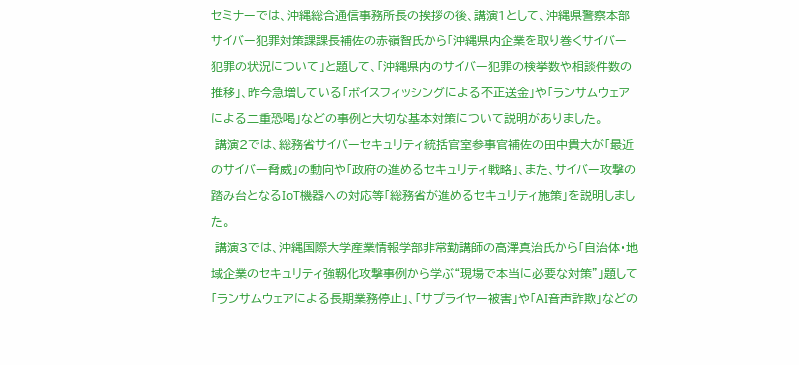セミナーでは、沖縄総合通信事務所長の挨拶の後、講演1として、沖縄県警察本部サイバー犯罪対策課課長補佐の赤嶺智氏から「沖縄県内企業を取り巻くサイバー犯罪の状況について」と題して、「沖縄県内のサイバー犯罪の検挙数や相談件数の推移」、昨今急増している「ボイスフィッシングによる不正送金」や「ランサムウェアによる二重恐喝」などの事例と大切な基本対策について説明がありました。
 講演2では、総務省サイバーセキュリティ統括官室参事官補佐の田中貴大が「最近のサイバー脅威」の動向や「政府の進めるセキュリティ戦略」、また、サイバー攻撃の踏み台となるIoT機器への対応等「総務省が進めるセキュリティ施策」を説明しました。
 講演3では、沖縄国際大学産業情報学部非常勤講師の高澤真治氏から「自治体・地域企業のセキュリティ強靱化攻撃事例から学ぶ“現場で本当に必要な対策”」題して 「ランサムウェアによる長期業務停止」、「サプライヤー被害」や「AI音声詐欺」などの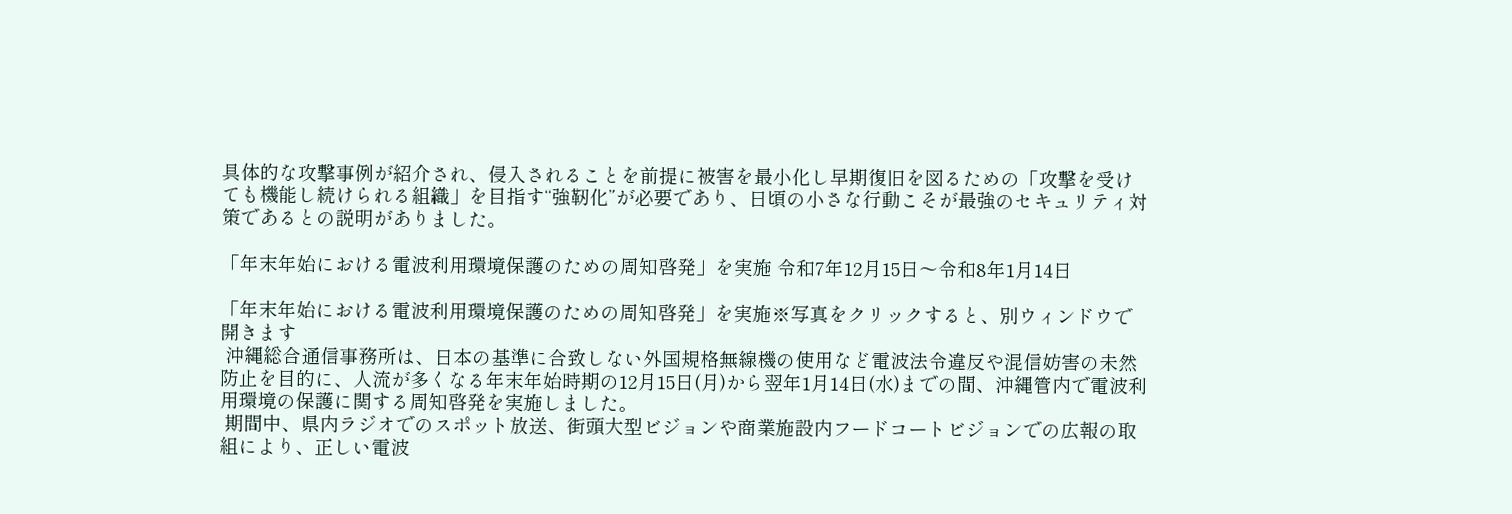具体的な攻撃事例が紹介され、侵入されることを前提に被害を最小化し早期復旧を図るための「攻撃を受けても機能し続けられる組織」を目指す“強靭化”が必要であり、日頃の小さな行動こそが最強のセキュリティ対策であるとの説明がありました。

「年末年始における電波利用環境保護のための周知啓発」を実施 令和7年12月15日〜令和8年1月14日

「年末年始における電波利用環境保護のための周知啓発」を実施※写真をクリックすると、別ウィンドウで開きます
 沖縄総合通信事務所は、日本の基準に合致しない外国規格無線機の使用など電波法令違反や混信妨害の未然防止を目的に、人流が多くなる年末年始時期の12月15日(月)から翌年1月14日(水)までの間、沖縄管内で電波利用環境の保護に関する周知啓発を実施しました。
 期間中、県内ラジオでのスポット放送、街頭大型ビジョンや商業施設内フードコートビジョンでの広報の取組により、正しい電波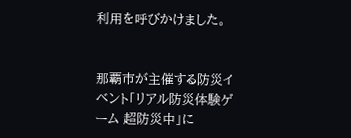利用を呼びかけました。


那覇市が主催する防災イベント「リアル防災体験ゲーム 超防災中」に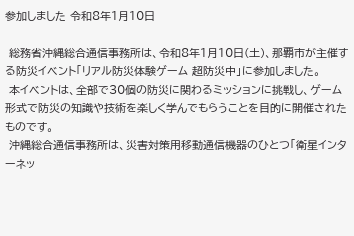参加しました 令和8年1月10日

 総務省沖縄総合通信事務所は、令和8年1月10日(土)、那覇市が主催する防災イベント「リアル防災体験ゲーム 超防災中」に参加しました。
 本イベントは、全部で30個の防災に関わるミッションに挑戦し、ゲーム形式で防災の知識や技術を楽しく学んでもらうことを目的に開催されたものです。
 沖縄総合通信事務所は、災害対策用移動通信機器のひとつ「衛星インターネッ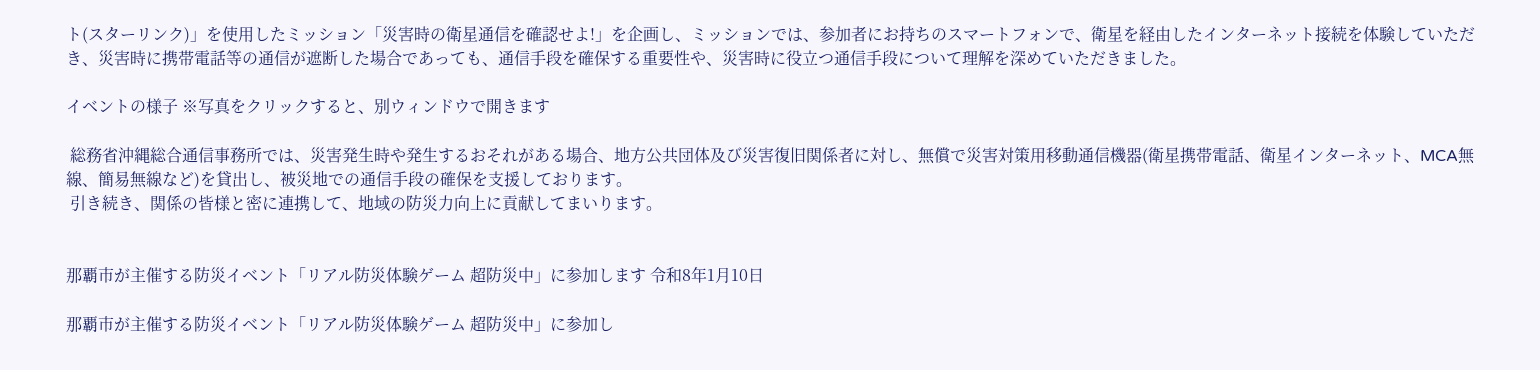ト(スターリンク)」を使用したミッション「災害時の衛星通信を確認せよ!」を企画し、ミッションでは、参加者にお持ちのスマートフォンで、衛星を経由したインターネット接続を体験していただき、災害時に携帯電話等の通信が遮断した場合であっても、通信手段を確保する重要性や、災害時に役立つ通信手段について理解を深めていただきました。

イベントの様子 ※写真をクリックすると、別ウィンドウで開きます

 総務省沖縄総合通信事務所では、災害発生時や発生するおそれがある場合、地方公共団体及び災害復旧関係者に対し、無償で災害対策用移動通信機器(衛星携帯電話、衛星インターネット、MCA無線、簡易無線など)を貸出し、被災地での通信手段の確保を支援しております。
 引き続き、関係の皆様と密に連携して、地域の防災力向上に貢献してまいります。


那覇市が主催する防災イベント「リアル防災体験ゲーム 超防災中」に参加します 令和8年1月10日

那覇市が主催する防災イベント「リアル防災体験ゲーム 超防災中」に参加し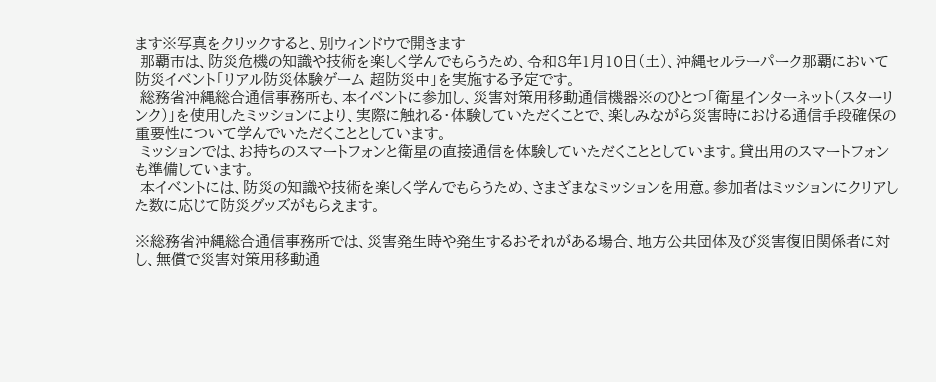ます※写真をクリックすると、別ウィンドウで開きます
 那覇市は、防災危機の知識や技術を楽しく学んでもらうため、令和8年1月10日(土)、沖縄セルラーパーク那覇において防災イベント「リアル防災体験ゲーム 超防災中」を実施する予定です。
 総務省沖縄総合通信事務所も、本イベントに参加し、災害対策用移動通信機器※のひとつ「衛星インターネット(スターリンク)」を使用したミッションにより、実際に触れる・体験していただくことで、楽しみながら災害時における通信手段確保の重要性について学んでいただくこととしています。
 ミッションでは、お持ちのスマートフォンと衛星の直接通信を体験していただくこととしています。貸出用のスマートフォンも準備しています。
 本イベントには、防災の知識や技術を楽しく学んでもらうため、さまざまなミッションを用意。参加者はミッションにクリアした数に応じて防災グッズがもらえます。

※総務省沖縄総合通信事務所では、災害発生時や発生するおそれがある場合、地方公共団体及び災害復旧関係者に対し、無償で災害対策用移動通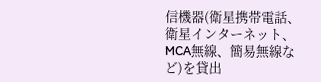信機器(衛星携帯電話、衛星インターネット、MCA無線、簡易無線など)を貸出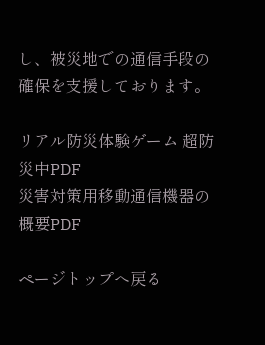し、被災地での通信手段の確保を支援しております。

リアル防災体験ゲーム 超防災中PDF
災害対策用移動通信機器の概要PDF

ページトップへ戻る